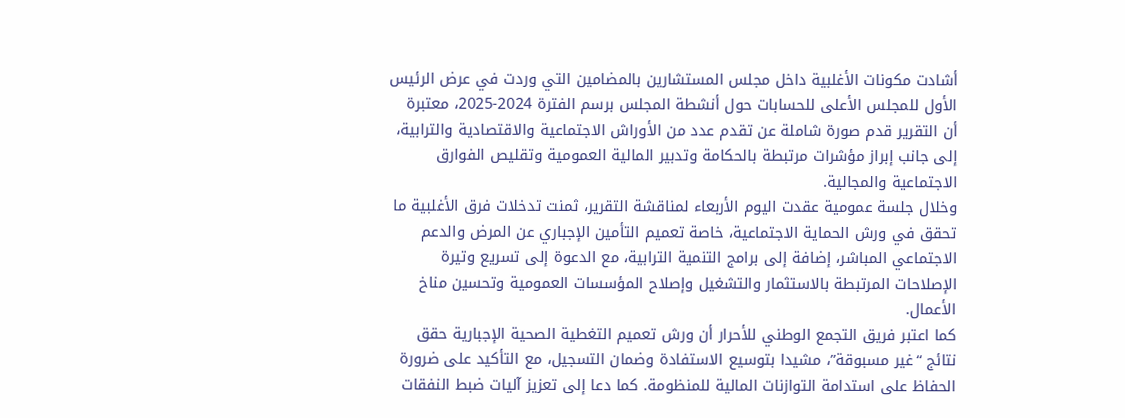أشادت مكونات الأغلبية داخل مجلس المستشارين بالمضامين التي وردت في عرض الرئيس الأول للمجلس الأعلى للحسابات حول أنشطة المجلس برسم الفترة 2024-2025، معتبرة أن التقرير قدم صورة شاملة عن تقدم عدد من الأوراش الاجتماعية والاقتصادية والترابية، إلى جانب إبراز مؤشرات مرتبطة بالحكامة وتدبير المالية العمومية وتقليص الفوارق الاجتماعية والمجالية.
وخلال جلسة عمومية عقدت اليوم الأربعاء لمناقشة التقرير، ثمنت تدخلات فرق الأغلبية ما تحقق في ورش الحماية الاجتماعية، خاصة تعميم التأمين الإجباري عن المرض والدعم الاجتماعي المباشر، إضافة إلى برامج التنمية الترابية، مع الدعوة إلى تسريع وتيرة الإصلاحات المرتبطة بالاستثمار والتشغيل وإصلاح المؤسسات العمومية وتحسين مناخ الأعمال.
كما اعتبر فريق التجمع الوطني للأحرار أن ورش تعميم التغطية الصحية الإجبارية حقق نتائج “غير مسبوقة”، مشيدا بتوسيع الاستفادة وضمان التسجيل، مع التأكيد على ضرورة الحفاظ على استدامة التوازنات المالية للمنظومة. كما دعا إلى تعزيز آليات ضبط النفقات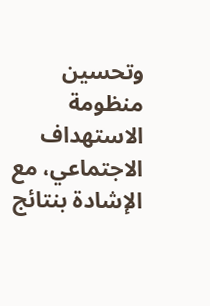وتحسين منظومة الاستهداف الاجتماعي، مع الإشادة بنتائج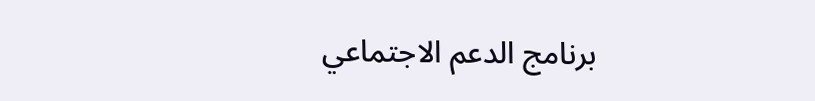برنامج الدعم الاجتماعي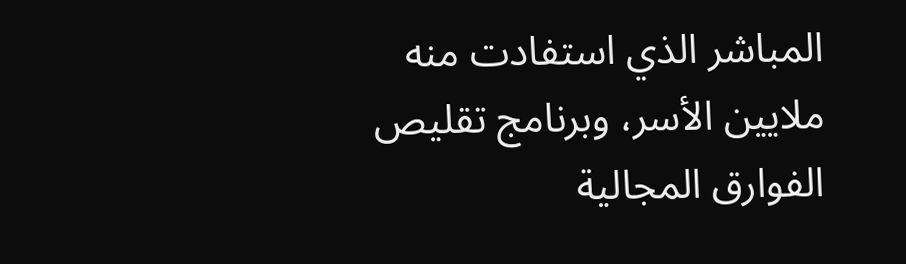المباشر الذي استفادت منه ملايين الأسر، وبرنامج تقليص الفوارق المجالية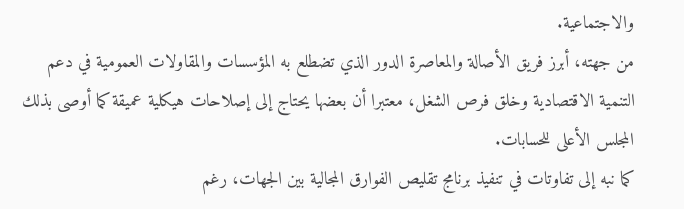والاجتماعية.
من جهته، أبرز فريق الأصالة والمعاصرة الدور الذي تضطلع به المؤسسات والمقاولات العمومية في دعم التنمية الاقتصادية وخلق فرص الشغل، معتبرا أن بعضها يحتاج إلى إصلاحات هيكلية عميقة كما أوصى بذلك المجلس الأعلى للحسابات.
كما نبه إلى تفاوتات في تنفيذ برنامج تقليص الفوارق المجالية بين الجهات، رغم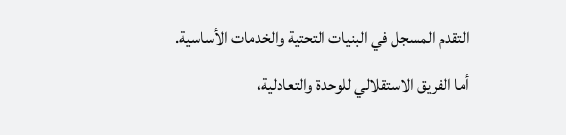التقدم المسجل في البنيات التحتية والخدمات الأساسية.
أما الفريق الاستقلالي للوحدة والتعادلية،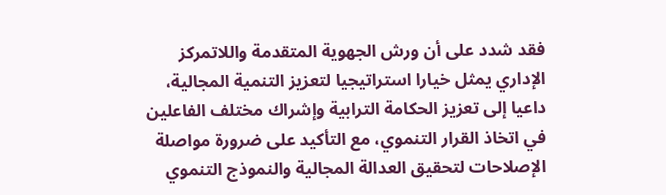فقد شدد على أن ورش الجهوية المتقدمة واللاتمركز الإداري يمثل خيارا استراتيجيا لتعزيز التنمية المجالية، داعيا إلى تعزيز الحكامة الترابية وإشراك مختلف الفاعلين في اتخاذ القرار التنموي، مع التأكيد على ضرورة مواصلة الإصلاحات لتحقيق العدالة المجالية والنموذج التنموي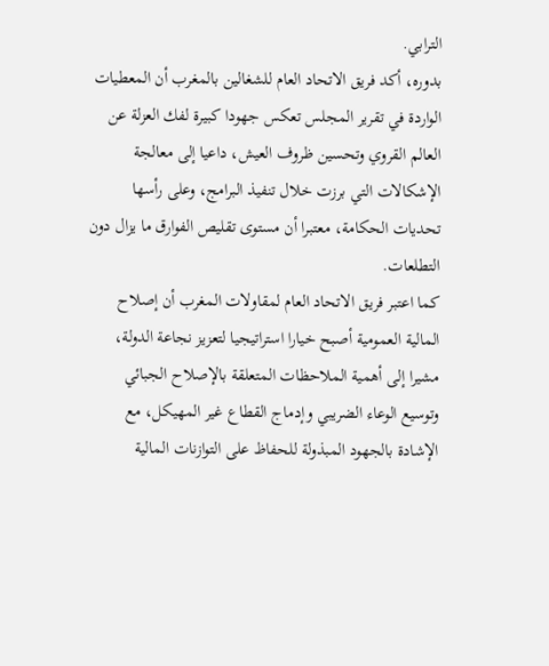الترابي.
بدوره، أكد فريق الاتحاد العام للشغالين بالمغرب أن المعطيات الواردة في تقرير المجلس تعكس جهودا كبيرة لفك العزلة عن العالم القروي وتحسين ظروف العيش، داعيا إلى معالجة الإشكالات التي برزت خلال تنفيذ البرامج، وعلى رأسها تحديات الحكامة، معتبرا أن مستوى تقليص الفوارق ما يزال دون التطلعات.
كما اعتبر فريق الاتحاد العام لمقاولات المغرب أن إصلاح المالية العمومية أصبح خيارا استراتيجيا لتعزيز نجاعة الدولة، مشيرا إلى أهمية الملاحظات المتعلقة بالإصلاح الجبائي وتوسيع الوعاء الضريبي وإدماج القطاع غير المهيكل، مع الإشادة بالجهود المبذولة للحفاظ على التوازنات المالية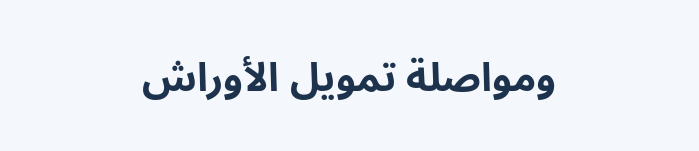ومواصلة تمويل الأوراش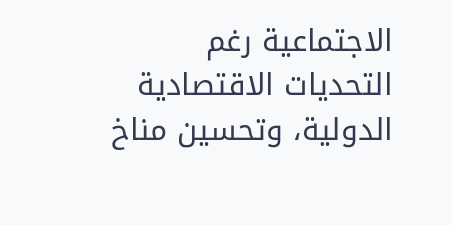الاجتماعية رغم التحديات الاقتصادية الدولية، وتحسين مناخ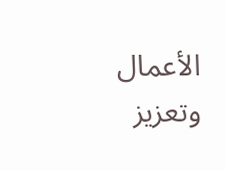الأعمال وتعزيز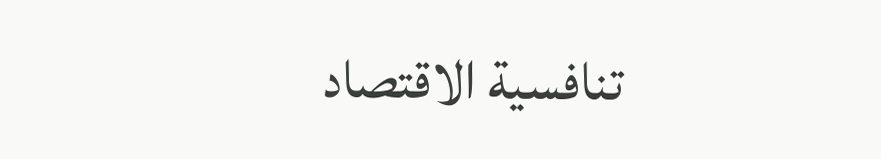تنافسية الاقتصاد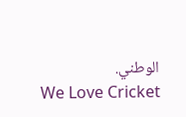الوطني.
We Love Cricket